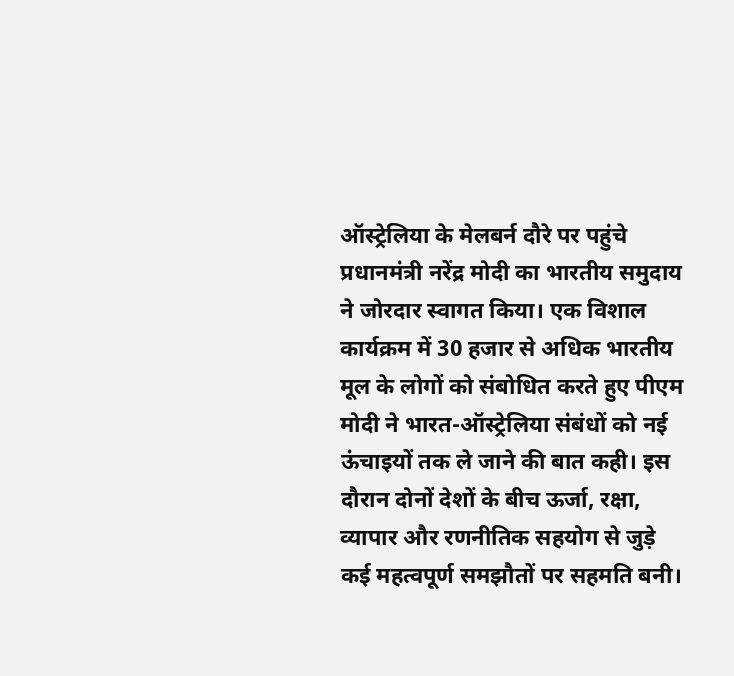ऑस्ट्रेलिया के मेलबर्न दौरे पर पहुंचे प्रधानमंत्री नरेंद्र मोदी का भारतीय समुदाय ने जोरदार स्वागत किया। एक विशाल कार्यक्रम में 30 हजार से अधिक भारतीय मूल के लोगों को संबोधित करते हुए पीएम मोदी ने भारत-ऑस्ट्रेलिया संबंधों को नई ऊंचाइयों तक ले जाने की बात कही। इस दौरान दोनों देशों के बीच ऊर्जा, रक्षा, व्यापार और रणनीतिक सहयोग से जुड़े कई महत्वपूर्ण समझौतों पर सहमति बनी।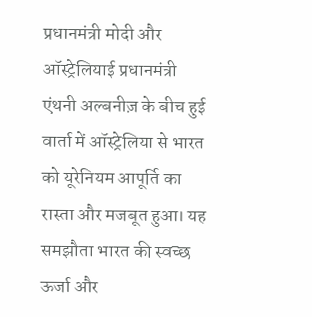प्रधानमंत्री मोदी और ऑस्ट्रेलियाई प्रधानमंत्री एंथनी अल्बनीज़ के बीच हुई वार्ता में ऑस्ट्रेलिया से भारत को यूरेनियम आपूर्ति का रास्ता और मजबूत हुआ। यह समझौता भारत की स्वच्छ ऊर्जा और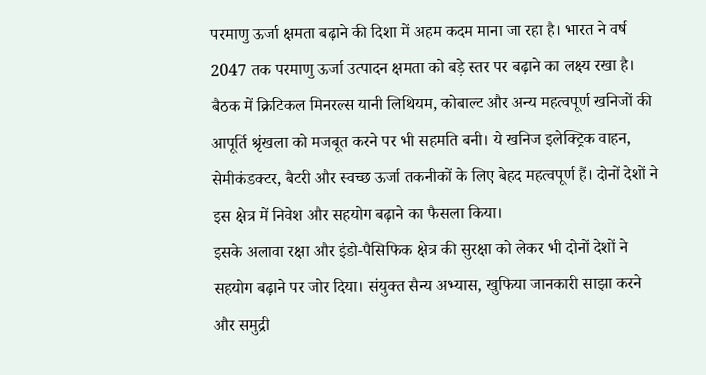परमाणु ऊर्जा क्षमता बढ़ाने की दिशा में अहम कदम माना जा रहा है। भारत ने वर्ष 2047 तक परमाणु ऊर्जा उत्पादन क्षमता को बड़े स्तर पर बढ़ाने का लक्ष्य रखा है।
बैठक में क्रिटिकल मिनरल्स यानी लिथियम, कोबाल्ट और अन्य महत्वपूर्ण खनिजों की आपूर्ति श्रृंखला को मजबूत करने पर भी सहमति बनी। ये खनिज इलेक्ट्रिक वाहन, सेमीकंडक्टर, बैटरी और स्वच्छ ऊर्जा तकनीकों के लिए बेहद महत्वपूर्ण हैं। दोनों देशों ने इस क्षेत्र में निवेश और सहयोग बढ़ाने का फैसला किया।
इसके अलावा रक्षा और इंडो-पैसिफिक क्षेत्र की सुरक्षा को लेकर भी दोनों देशों ने सहयोग बढ़ाने पर जोर दिया। संयुक्त सैन्य अभ्यास, खुफिया जानकारी साझा करने और समुद्री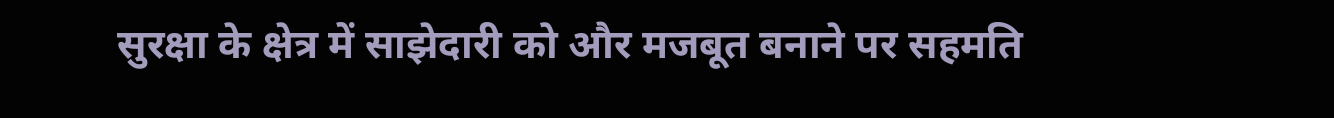सुरक्षा के क्षेत्र में साझेदारी को और मजबूत बनाने पर सहमति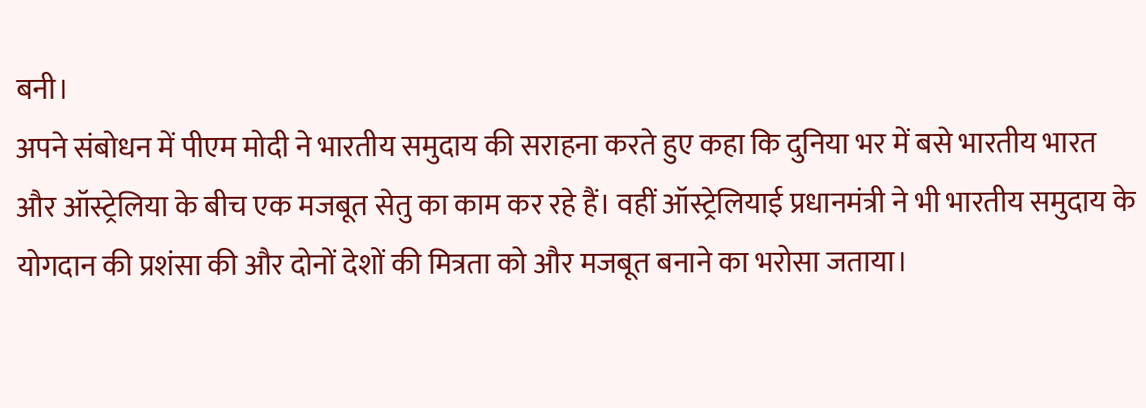बनी।
अपने संबोधन में पीएम मोदी ने भारतीय समुदाय की सराहना करते हुए कहा कि दुनिया भर में बसे भारतीय भारत और ऑस्ट्रेलिया के बीच एक मजबूत सेतु का काम कर रहे हैं। वहीं ऑस्ट्रेलियाई प्रधानमंत्री ने भी भारतीय समुदाय के योगदान की प्रशंसा की और दोनों देशों की मित्रता को और मजबूत बनाने का भरोसा जताया।